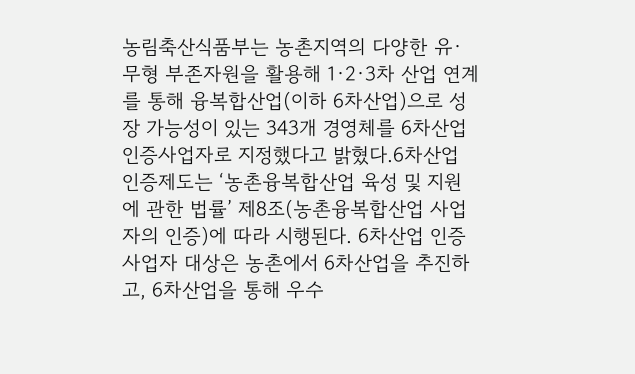농림축산식품부는 농촌지역의 다양한 유·무형 부존자원을 활용해 1·2·3차 산업 연계를 통해 융복합산업(이하 6차산업)으로 성장 가능성이 있는 343개 경영체를 6차산업 인증사업자로 지정했다고 밝혔다.6차산업 인증제도는 ‘농촌융복합산업 육성 및 지원에 관한 법률’ 제8조(농촌융복합산업 사업자의 인증)에 따라 시행된다. 6차산업 인증사업자 대상은 농촌에서 6차산업을 추진하고, 6차산업을 통해 우수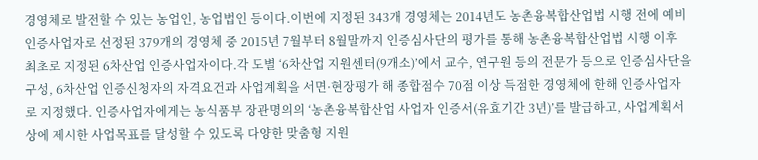경영체로 발전할 수 있는 농업인, 농업법인 등이다.이번에 지정된 343개 경영체는 2014년도 농촌융복합산업법 시행 전에 예비인증사업자로 선정된 379개의 경영체 중 2015년 7월부터 8월말까지 인증심사단의 평가를 통해 농촌융복합산업법 시행 이후 최초로 지정된 6차산업 인증사업자이다.각 도별 ‘6차산업 지원센터(9개소)’에서 교수, 연구원 등의 전문가 등으로 인증심사단을 구성, 6차산업 인증신청자의 자격요건과 사업계획을 서면·현장평가 해 종합점수 70점 이상 득점한 경영체에 한해 인증사업자로 지정했다. 인증사업자에게는 농식품부 장관명의의 ‘농촌융복합산업 사업자 인증서(유효기간 3년)’를 발급하고, 사업계획서 상에 제시한 사업목표를 달성할 수 있도록 다양한 맞춤형 지원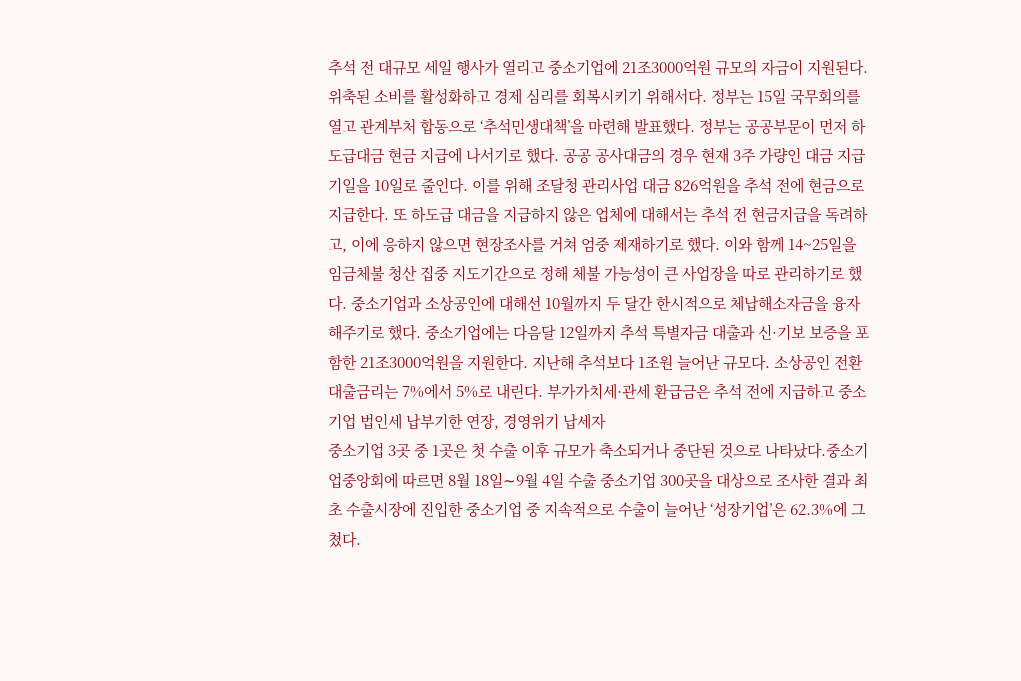추석 전 대규모 세일 행사가 열리고 중소기업에 21조3000억원 규모의 자금이 지원된다. 위축된 소비를 활성화하고 경제 심리를 회복시키기 위해서다. 정부는 15일 국무회의를 열고 관계부처 합동으로 ‘추석민생대책’을 마련해 발표했다. 정부는 공공부문이 먼저 하도급대금 현금 지급에 나서기로 했다. 공공 공사대금의 경우 현재 3주 가량인 대금 지급기일을 10일로 줄인다. 이를 위해 조달청 관리사업 대금 826억원을 추석 전에 현금으로 지급한다. 또 하도급 대금을 지급하지 않은 업체에 대해서는 추석 전 현금지급을 독려하고, 이에 응하지 않으면 현장조사를 거쳐 엄중 제재하기로 했다. 이와 함께 14~25일을 임금체불 청산 집중 지도기간으로 정해 체불 가능성이 큰 사업장을 따로 관리하기로 했다. 중소기업과 소상공인에 대해선 10월까지 두 달간 한시적으로 체납해소자금을 융자해주기로 했다. 중소기업에는 다음달 12일까지 추석 특별자금 대출과 신·기보 보증을 포함한 21조3000억원을 지원한다. 지난해 추석보다 1조원 늘어난 규모다. 소상공인 전환대출금리는 7%에서 5%로 내린다. 부가가치세·관세 환급금은 추석 전에 지급하고 중소기업 법인세 납부기한 연장, 경영위기 납세자
중소기업 3곳 중 1곳은 첫 수출 이후 규모가 축소되거나 중단된 것으로 나타났다.중소기업중앙회에 따르면 8월 18일∼9월 4일 수출 중소기업 300곳을 대상으로 조사한 결과 최초 수출시장에 진입한 중소기업 중 지속적으로 수출이 늘어난 ‘성장기업’은 62.3%에 그쳤다.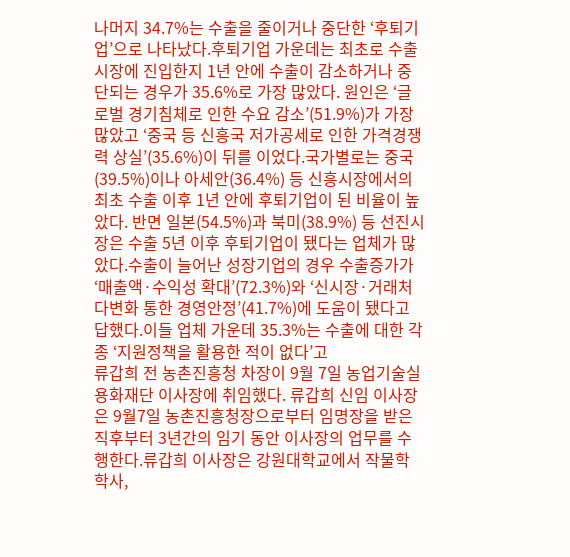나머지 34.7%는 수출을 줄이거나 중단한 ‘후퇴기업’으로 나타났다.후퇴기업 가운데는 최초로 수출시장에 진입한지 1년 안에 수출이 감소하거나 중단되는 경우가 35.6%로 가장 많았다. 원인은 ‘글로벌 경기침체로 인한 수요 감소’(51.9%)가 가장 많았고 ‘중국 등 신흥국 저가공세로 인한 가격경쟁력 상실’(35.6%)이 뒤를 이었다.국가별로는 중국(39.5%)이나 아세안(36.4%) 등 신흥시장에서의 최초 수출 이후 1년 안에 후퇴기업이 된 비율이 높았다. 반면 일본(54.5%)과 북미(38.9%) 등 선진시장은 수출 5년 이후 후퇴기업이 됐다는 업체가 많았다.수출이 늘어난 성장기업의 경우 수출증가가 ‘매출액·수익성 확대’(72.3%)와 ‘신시장·거래처 다변화 통한 경영안정’(41.7%)에 도움이 됐다고 답했다.이들 업체 가운데 35.3%는 수출에 대한 각종 ‘지원정책을 활용한 적이 없다’고
류갑희 전 농촌진흥청 차장이 9월 7일 농업기술실용화재단 이사장에 취임했다. 류갑희 신임 이사장은 9월7일 농촌진흥청장으로부터 임명장을 받은 직후부터 3년간의 임기 동안 이사장의 업무를 수행한다.류갑희 이사장은 강원대학교에서 작물학 학사,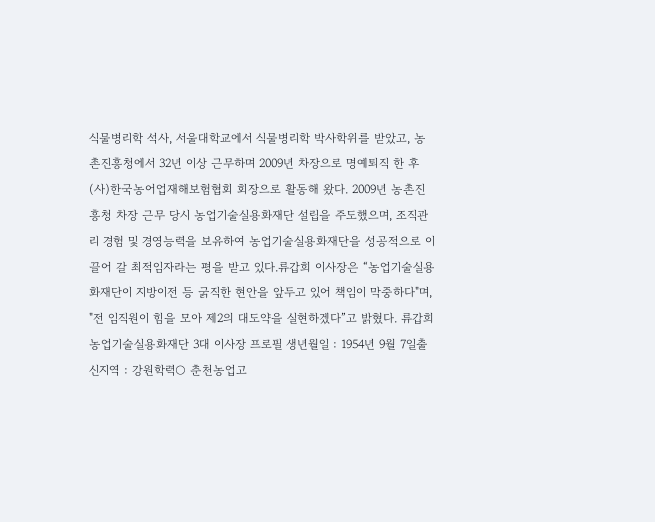식물병리학 석사, 서울대학교에서 식물병리학 박사학위를 받았고, 농촌진흥청에서 32년 이상 근무하며 2009년 차장으로 명예퇴직 한 후 (사)한국농어업재해보험협회 회장으로 활동해 왔다. 2009년 농촌진흥청 차장 근무 당시 농업기술실용화재단 설립을 주도했으며, 조직관리 경험 및 경영능력을 보유하여 농업기술실용화재단을 성공적으로 이끌어 갈 최적임자라는 평을 받고 있다.류갑희 이사장은 “농업기술실용화재단이 지방이전 등 굵직한 현안을 앞두고 있어 책임이 막중하다"며, "전 임직원이 힘을 모아 제2의 대도약을 실현하겠다”고 밝혔다. 류갑희 농업기술실용화재단 3대 이사장 프로필 생년월일 : 1954년 9월 7일출신지역 : 강원학력○ 춘천농업고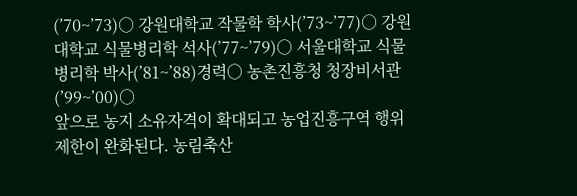(’70~’73)○ 강원대학교 작물학 학사(’73~’77)○ 강원대학교 식물병리학 석사(’77~’79)○ 서울대학교 식물병리학 박사(’81~’88)경력○ 농촌진흥청 청장비서관(’99~’00)○
앞으로 농지 소유자격이 확대되고 농업진흥구역 행위제한이 완화된다. 농림축산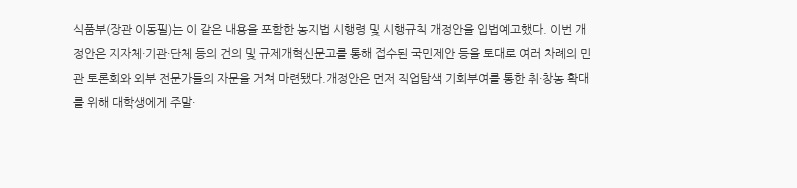식품부(장관 이동필)는 이 같은 내용을 포함한 농지법 시행령 및 시행규칙 개정안을 입법예고했다. 이번 개정안은 지자체·기관·단체 등의 건의 및 규제개혁신문고를 통해 접수된 국민제안 등을 토대로 여러 차례의 민관 토론회와 외부 전문가들의 자문을 거쳐 마련됐다.개정안은 먼저 직업탐색 기회부여를 통한 취·창농 확대를 위해 대학생에게 주말·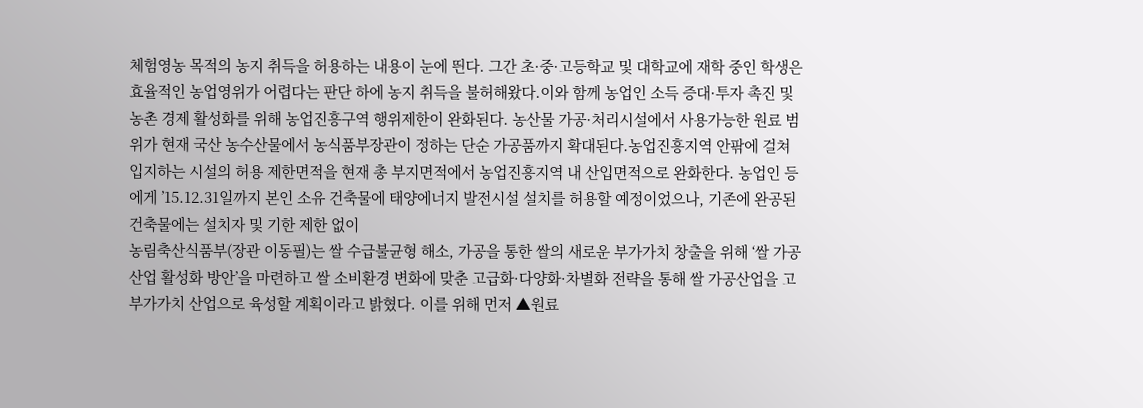체험영농 목적의 농지 취득을 허용하는 내용이 눈에 띈다. 그간 초·중·고등학교 및 대학교에 재학 중인 학생은 효율적인 농업영위가 어렵다는 판단 하에 농지 취득을 불허해왔다.이와 함께 농업인 소득 증대·투자 촉진 및 농촌 경제 활성화를 위해 농업진흥구역 행위제한이 완화된다. 농산물 가공·처리시설에서 사용가능한 원료 범위가 현재 국산 농수산물에서 농식품부장관이 정하는 단순 가공품까지 확대된다.농업진흥지역 안팎에 걸쳐 입지하는 시설의 허용 제한면적을 현재 총 부지면적에서 농업진흥지역 내 산입면적으로 완화한다. 농업인 등에게 ’15.12.31일까지 본인 소유 건축물에 태양에너지 발전시설 설치를 허용할 예정이었으나, 기존에 완공된 건축물에는 설치자 및 기한 제한 없이
농림축산식품부(장관 이동필)는 쌀 수급불균형 해소, 가공을 통한 쌀의 새로운 부가가치 창출을 위해 ‘쌀 가공산업 활성화 방안’을 마련하고 쌀 소비환경 변화에 맞춘 고급화·다양화·차별화 전략을 통해 쌀 가공산업을 고부가가치 산업으로 육성할 계획이라고 밝혔다. 이를 위해 먼저 ▲원료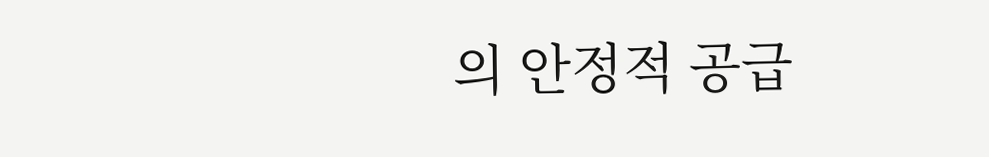의 안정적 공급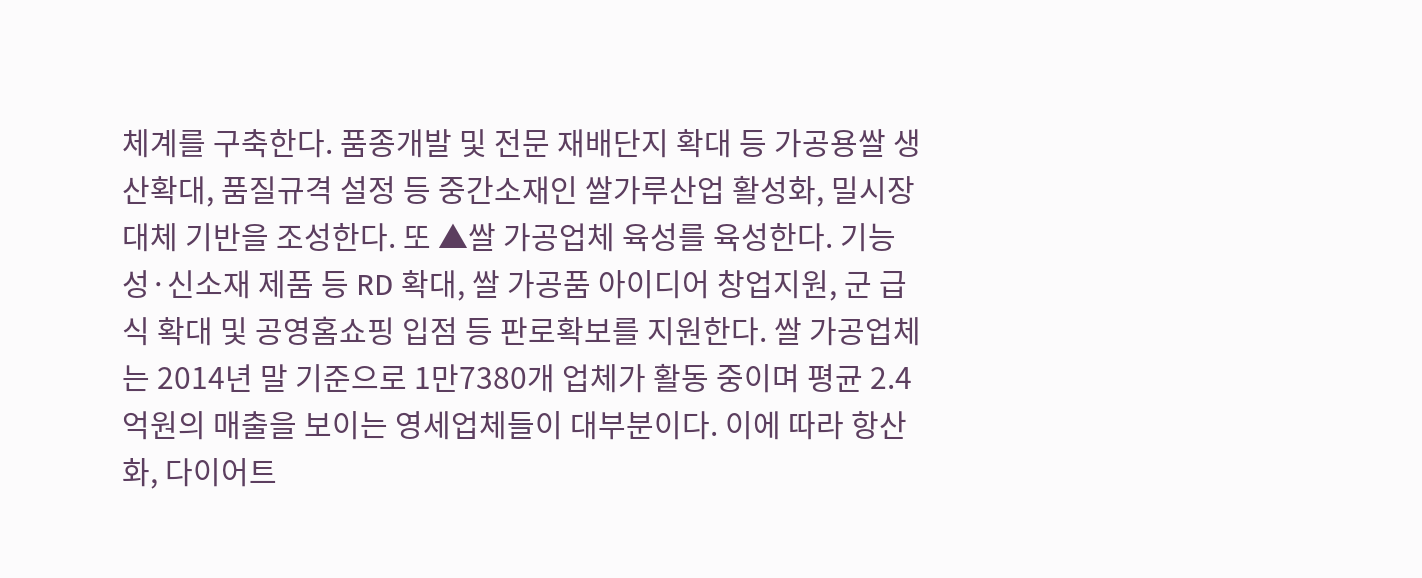체계를 구축한다. 품종개발 및 전문 재배단지 확대 등 가공용쌀 생산확대, 품질규격 설정 등 중간소재인 쌀가루산업 활성화, 밀시장 대체 기반을 조성한다. 또 ▲쌀 가공업체 육성를 육성한다. 기능성·신소재 제품 등 RD 확대, 쌀 가공품 아이디어 창업지원, 군 급식 확대 및 공영홈쇼핑 입점 등 판로확보를 지원한다. 쌀 가공업체는 2014년 말 기준으로 1만7380개 업체가 활동 중이며 평균 2.4억원의 매출을 보이는 영세업체들이 대부분이다. 이에 따라 항산화, 다이어트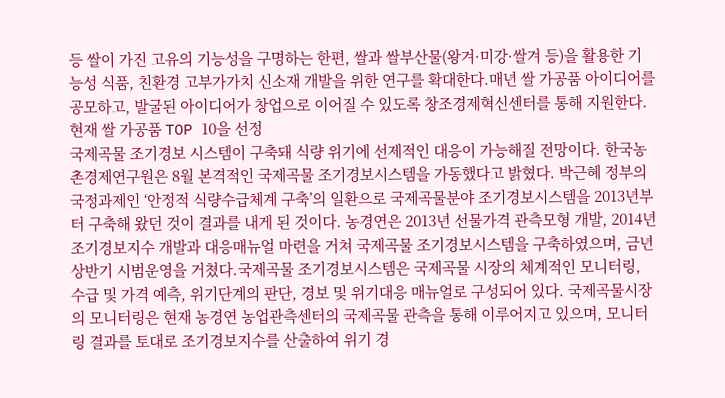등 쌀이 가진 고유의 기능성을 구명하는 한편, 쌀과 쌀부산물(왕겨·미강·쌀겨 등)을 활용한 기능성 식품, 친환경 고부가가치 신소재 개발을 위한 연구를 확대한다.매년 쌀 가공품 아이디어를 공모하고, 발굴된 아이디어가 창업으로 이어질 수 있도록 창조경제혁신센터를 통해 지원한다. 현재 쌀 가공품 TOP 10을 선정
국제곡물 조기경보 시스템이 구축돼 식량 위기에 선제적인 대응이 가능해질 전망이다. 한국농촌경제연구원은 8월 본격적인 국제곡물 조기경보시스템을 가동했다고 밝혔다. 박근혜 정부의 국정과제인 ‘안정적 식량수급체계 구축’의 일환으로 국제곡물분야 조기경보시스템을 2013년부터 구축해 왔던 것이 결과를 내게 된 것이다. 농경연은 2013년 선물가격 관측모형 개발, 2014년 조기경보지수 개발과 대응매뉴얼 마련을 거쳐 국제곡물 조기경보시스템을 구축하였으며, 금년 상반기 시범운영을 거쳤다.국제곡물 조기경보시스템은 국제곡물 시장의 체계적인 모니터링, 수급 및 가격 예측, 위기단계의 판단, 경보 및 위기대응 매뉴얼로 구성되어 있다. 국제곡물시장의 모니터링은 현재 농경연 농업관측센터의 국제곡물 관측을 통해 이루어지고 있으며, 모니터링 결과를 토대로 조기경보지수를 산출하여 위기 경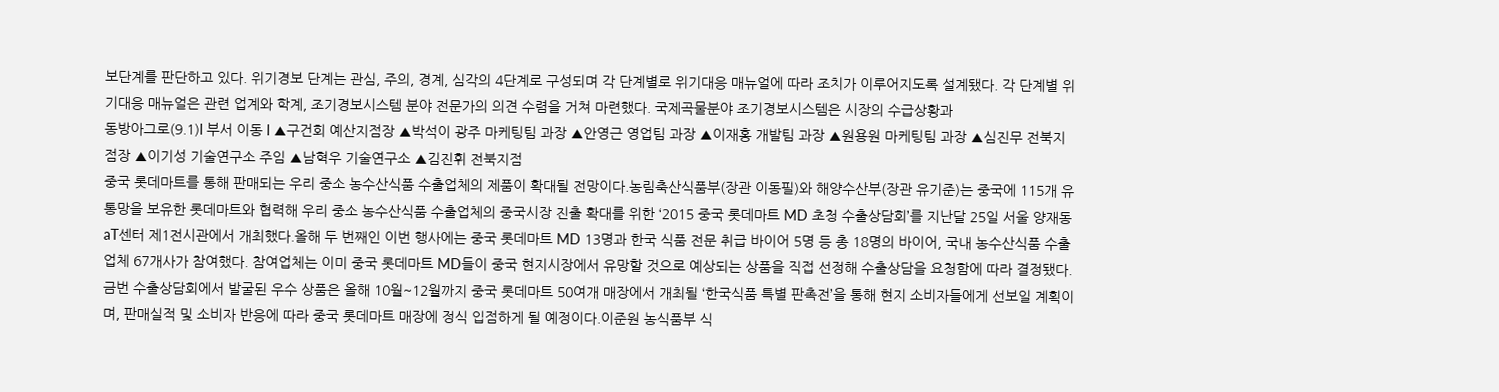보단계를 판단하고 있다. 위기경보 단계는 관심, 주의, 경계, 심각의 4단계로 구성되며 각 단계별로 위기대응 매뉴얼에 따라 조치가 이루어지도록 설계됐다. 각 단계별 위기대응 매뉴얼은 관련 업계와 학계, 조기경보시스템 분야 전문가의 의견 수렴을 거쳐 마련했다. 국제곡물분야 조기경보시스템은 시장의 수급상황과
동방아그로(9.1)l 부서 이동 l ▲구건회 예산지점장 ▲박석이 광주 마케팅팀 과장 ▲안영근 영업팀 과장 ▲이재홍 개발팀 과장 ▲원용원 마케팅팀 과장 ▲심진무 전북지점장 ▲이기성 기술연구소 주임 ▲남혁우 기술연구소 ▲김진휘 전북지점
중국 롯데마트를 통해 판매되는 우리 중소 농수산식품 수출업체의 제품이 확대될 전망이다.농림축산식품부(장관 이동필)와 해양수산부(장관 유기준)는 중국에 115개 유통망을 보유한 롯데마트와 협력해 우리 중소 농수산식품 수출업체의 중국시장 진출 확대를 위한 ‘2015 중국 롯데마트 MD 초청 수출상담회’를 지난달 25일 서울 양재동 aT센터 제1전시관에서 개최했다.올해 두 번째인 이번 행사에는 중국 롯데마트 MD 13명과 한국 식품 전문 취급 바이어 5명 등 총 18명의 바이어, 국내 농수산식품 수출업체 67개사가 참여했다. 참여업체는 이미 중국 롯데마트 MD들이 중국 현지시장에서 유망할 것으로 예상되는 상품을 직접 선정해 수출상담을 요청함에 따라 결정됐다.금번 수출상담회에서 발굴된 우수 상품은 올해 10월~12월까지 중국 롯데마트 50여개 매장에서 개최될 ‘한국식품 특별 판촉전’을 통해 현지 소비자들에게 선보일 계획이며, 판매실적 및 소비자 반응에 따라 중국 롯데마트 매장에 정식 입점하게 될 예정이다.이준원 농식품부 식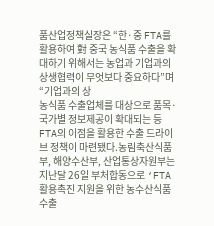품산업정책실장은 “한·중 FTA를 활용하여 對 중국 농식품 수출을 확대하기 위해서는 농업과 기업과의 상생협력이 무엇보다 중요하다”며 “기업과의 상
농식품 수출업체를 대상으로 품목·국가별 정보제공이 확대되는 등 FTA의 이점을 활용한 수출 드라이브 정책이 마련됐다.농림축산식품부, 해양수산부, 산업통상자원부는 지난달 26일 부처합동으로 ‘FTA 활용촉진 지원을 위한 농수산식품 수출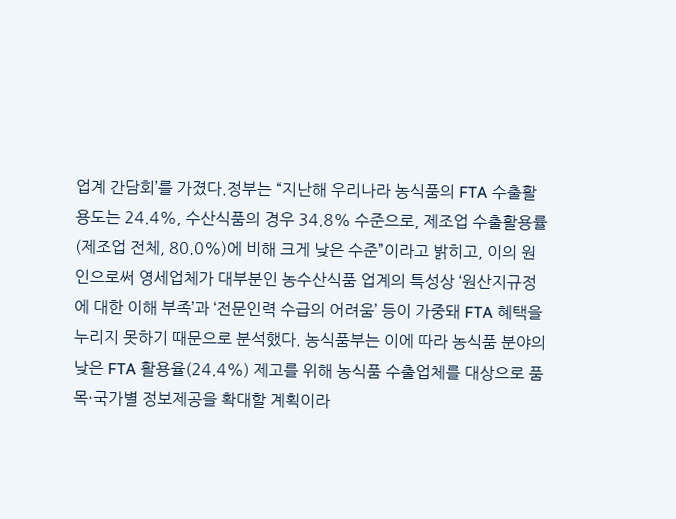업계 간담회’를 가졌다.정부는 “지난해 우리나라 농식품의 FTA 수출활용도는 24.4%, 수산식품의 경우 34.8% 수준으로, 제조업 수출활용률(제조업 전체, 80.0%)에 비해 크게 낮은 수준”이라고 밝히고, 이의 원인으로써 영세업체가 대부분인 농수산식품 업계의 특성상 ‘원산지규정에 대한 이해 부족’과 ‘전문인력 수급의 어려움’ 등이 가중돼 FTA 혜택을 누리지 못하기 때문으로 분석했다. 농식품부는 이에 따라 농식품 분야의 낮은 FTA 활용율(24.4%) 제고를 위해 농식품 수출업체를 대상으로 품목·국가별 정보제공을 확대할 계획이라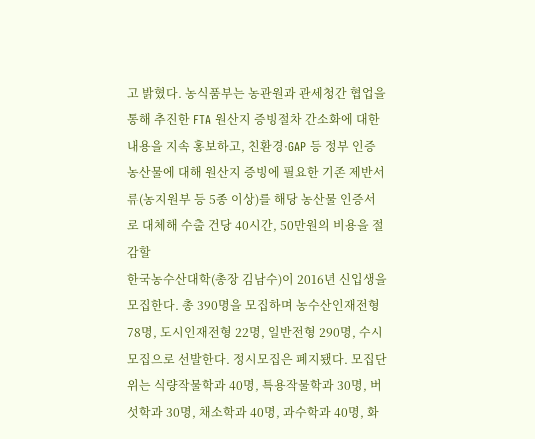고 밝혔다. 농식품부는 농관원과 관세청간 협업을 통해 추진한 FTA 원산지 증빙절차 간소화에 대한 내용을 지속 홍보하고, 친환경·GAP 등 정부 인증 농산물에 대해 원산지 증빙에 필요한 기존 제반서류(농지원부 등 5종 이상)를 해당 농산물 인증서로 대체해 수출 건당 40시간, 50만원의 비용을 절감할
한국농수산대학(총장 김남수)이 2016년 신입생을 모집한다. 총 390명을 모집하며 농수산인재전형 78명, 도시인재전형 22명, 일반전형 290명, 수시모집으로 선발한다. 정시모집은 폐지됐다. 모집단위는 식량작물학과 40명, 특용작물학과 30명, 버섯학과 30명, 채소학과 40명, 과수학과 40명, 화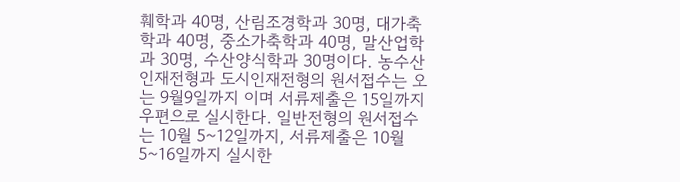훼학과 40명, 산림조경학과 30명, 대가축학과 40명, 중소가축학과 40명, 말산업학과 30명, 수산양식학과 30명이다. 농수산인재전형과 도시인재전형의 원서접수는 오는 9월9일까지 이며 서류제출은 15일까지 우편으로 실시한다. 일반전형의 원서접수는 10월 5~12일까지, 서류제출은 10월5~16일까지 실시한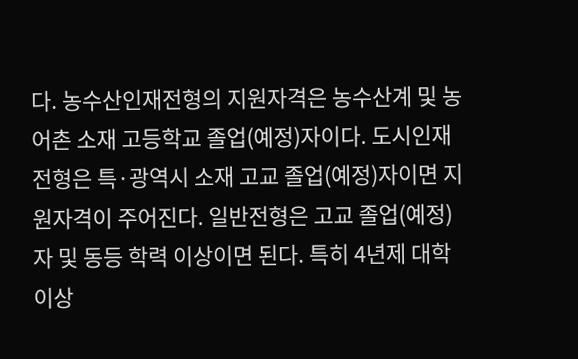다. 농수산인재전형의 지원자격은 농수산계 및 농어촌 소재 고등학교 졸업(예정)자이다. 도시인재전형은 특·광역시 소재 고교 졸업(예정)자이면 지원자격이 주어진다. 일반전형은 고교 졸업(예정)자 및 동등 학력 이상이면 된다. 특히 4년제 대학 이상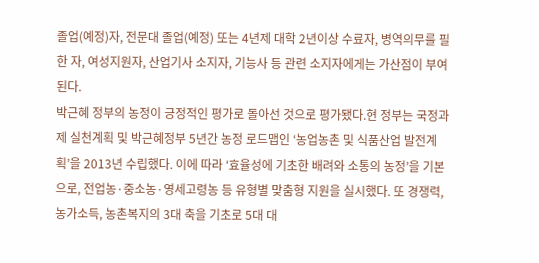졸업(예정)자, 전문대 졸업(예정) 또는 4년제 대학 2년이상 수료자, 병역의무를 필한 자, 여성지원자, 산업기사 소지자, 기능사 등 관련 소지자에게는 가산점이 부여된다.
박근혜 정부의 농정이 긍정적인 평가로 돌아선 것으로 평가됐다.현 정부는 국정과제 실천계획 및 박근혜정부 5년간 농정 로드맵인 ‘농업농촌 및 식품산업 발전계획’을 2013년 수립했다. 이에 따라 ‘효율성에 기초한 배려와 소통의 농정’을 기본으로, 전업농·중소농·영세고령농 등 유형별 맞춤형 지원을 실시했다. 또 경쟁력, 농가소득, 농촌복지의 3대 축을 기초로 5대 대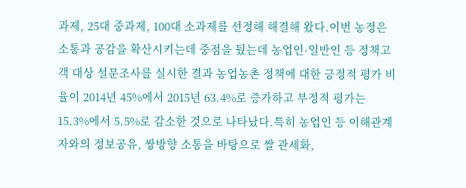과제, 25대 중과제, 100대 소과제를 선정해 해결해 왔다.이번 농정은 소통과 공감을 확산시키는데 중점을 뒀는데 농업인·일반인 등 정책고객 대상 설문조사를 실시한 결과 농업농촌 정책에 대한 긍정적 평가 비율이 2014년 45%에서 2015년 63.4%로 증가하고 부정적 평가는 15.3%에서 5.5%로 감소한 것으로 나타났다.특히 농업인 등 이해관계자와의 정보공유, 쌍방향 소통을 바탕으로 쌀 관세화,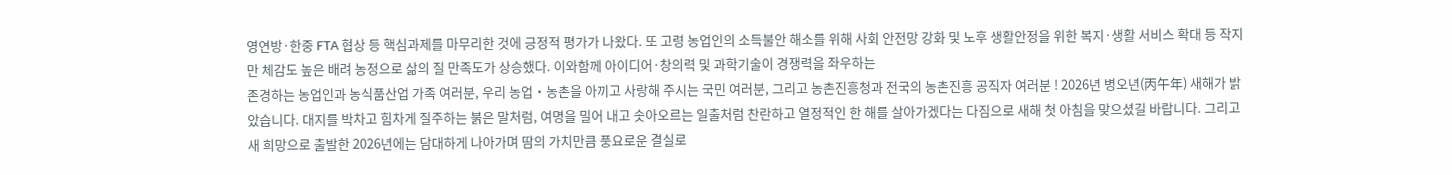영연방·한중 FTA 협상 등 핵심과제를 마무리한 것에 긍정적 평가가 나왔다. 또 고령 농업인의 소득불안 해소를 위해 사회 안전망 강화 및 노후 생활안정을 위한 복지·생활 서비스 확대 등 작지만 체감도 높은 배려 농정으로 삶의 질 만족도가 상승했다. 이와함께 아이디어·창의력 및 과학기술이 경쟁력을 좌우하는
존경하는 농업인과 농식품산업 가족 여러분, 우리 농업‧농촌을 아끼고 사랑해 주시는 국민 여러분, 그리고 농촌진흥청과 전국의 농촌진흥 공직자 여러분 ! 2026년 병오년(丙午年) 새해가 밝았습니다. 대지를 박차고 힘차게 질주하는 붉은 말처럼, 여명을 밀어 내고 솟아오르는 일출처럼 찬란하고 열정적인 한 해를 살아가겠다는 다짐으로 새해 첫 아침을 맞으셨길 바랍니다. 그리고 새 희망으로 출발한 2026년에는 담대하게 나아가며 땀의 가치만큼 풍요로운 결실로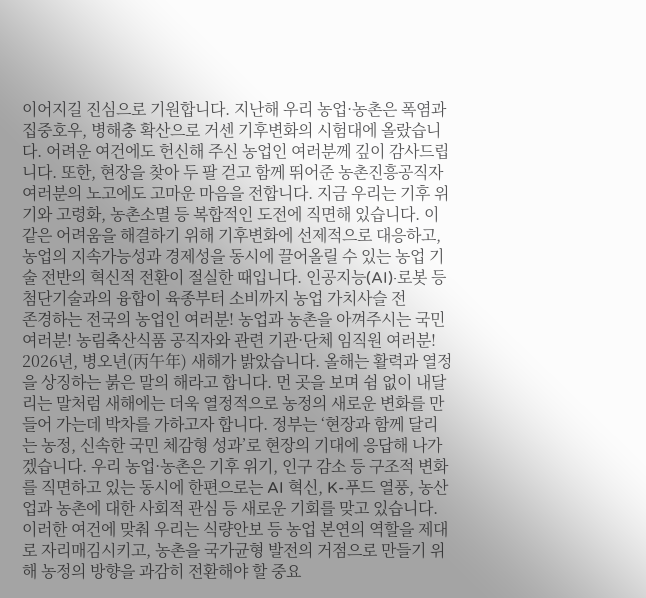이어지길 진심으로 기원합니다. 지난해 우리 농업·농촌은 폭염과 집중호우, 병해충 확산으로 거센 기후변화의 시험대에 올랐습니다. 어려운 여건에도 헌신해 주신 농업인 여러분께 깊이 감사드립니다. 또한, 현장을 찾아 두 팔 걷고 함께 뛰어준 농촌진흥공직자 여러분의 노고에도 고마운 마음을 전합니다. 지금 우리는 기후 위기와 고령화, 농촌소멸 등 복합적인 도전에 직면해 있습니다. 이 같은 어려움을 해결하기 위해 기후변화에 선제적으로 대응하고, 농업의 지속가능성과 경제성을 동시에 끌어올릴 수 있는 농업 기술 전반의 혁신적 전환이 절실한 때입니다. 인공지능(AI)·로봇 등 첨단기술과의 융합이 육종부터 소비까지 농업 가치사슬 전
존경하는 전국의 농업인 여러분! 농업과 농촌을 아껴주시는 국민 여러분! 농림축산식품 공직자와 관련 기관·단체 임직원 여러분! 2026년, 병오년(丙午年) 새해가 밝았습니다. 올해는 활력과 열정을 상징하는 붉은 말의 해라고 합니다. 먼 곳을 보며 쉼 없이 내달리는 말처럼 새해에는 더욱 열정적으로 농정의 새로운 변화를 만들어 가는데 박차를 가하고자 합니다. 정부는 ‘현장과 함께 달리는 농정, 신속한 국민 체감형 성과’로 현장의 기대에 응답해 나가겠습니다. 우리 농업·농촌은 기후 위기, 인구 감소 등 구조적 변화를 직면하고 있는 동시에 한편으로는 AI 혁신, K-푸드 열풍, 농산업과 농촌에 대한 사회적 관심 등 새로운 기회를 맞고 있습니다. 이러한 여건에 맞춰 우리는 식량안보 등 농업 본연의 역할을 제대로 자리매김시키고, 농촌을 국가균형 발전의 거점으로 만들기 위해 농정의 방향을 과감히 전환해야 할 중요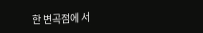한 변곡점에 서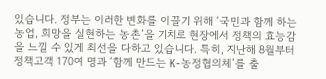있습니다. 정부는 이러한 변화를 이끌기 위해 ‘국민과 함께 하는 농업, 희망을 실현하는 농촌’을 기치로 현장에서 정책의 효능감을 느낄 수 있게 최선을 다하고 있습니다. 특히, 지난해 8월부터 정책고객 170여 명과 ‘함께 만드는 K-농정협의체’를 출